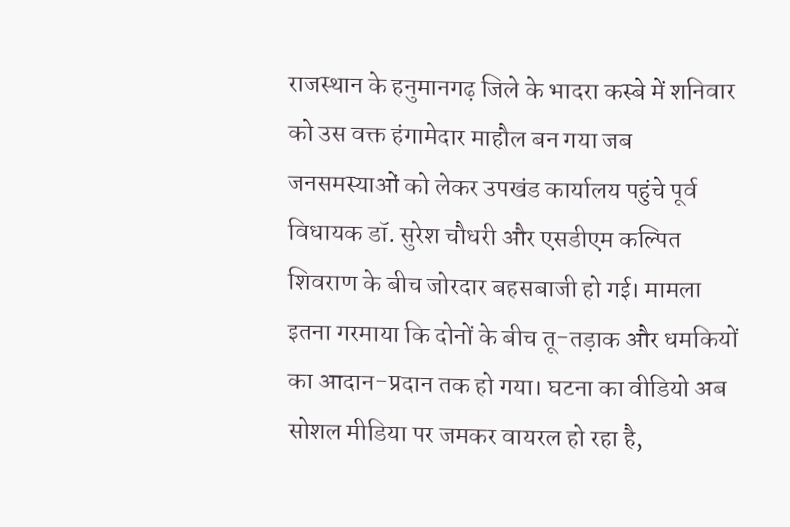राजस्थान के हनुमानगढ़ जिले के भादरा कस्बे में शनिवार को उस वक्त हंगामेदार माहौल बन गया जब जनसमस्याओं को लेकर उपखंड कार्यालय पहुंचे पूर्व विधायक डॉ. सुरेश चौधरी और एसडीएम कल्पित शिवराण के बीच जोरदार बहसबाजी हो गई। मामला इतना गरमाया कि दोनों के बीच तू-तड़ाक और धमकियों का आदान-प्रदान तक हो गया। घटना का वीडियो अब सोशल मीडिया पर जमकर वायरल हो रहा है,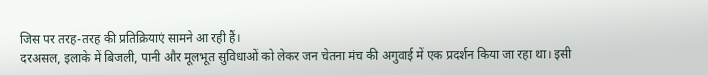जिस पर तरह-तरह की प्रतिक्रियाएं सामने आ रही हैं।
दरअसल, इलाके में बिजली, पानी और मूलभूत सुविधाओं को लेकर जन चेतना मंच की अगुवाई में एक प्रदर्शन किया जा रहा था। इसी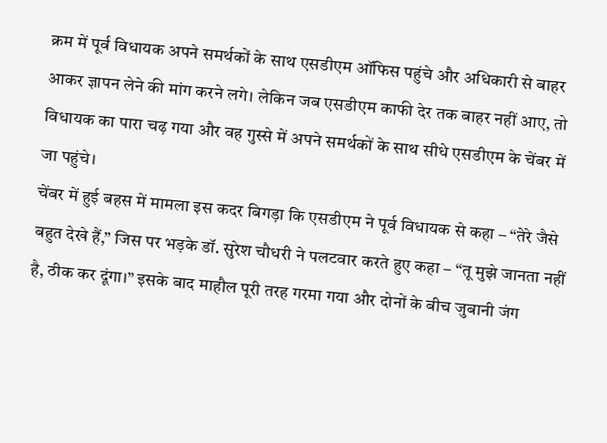क्रम में पूर्व विधायक अपने समर्थकों के साथ एसडीएम ऑफिस पहुंचे और अधिकारी से बाहर आकर ज्ञापन लेने की मांग करने लगे। लेकिन जब एसडीएम काफी देर तक बाहर नहीं आए, तो विधायक का पारा चढ़ गया और वह गुस्से में अपने समर्थकों के साथ सीधे एसडीएम के चेंबर में जा पहुंचे।
चेंबर में हुई बहस में मामला इस कदर बिगड़ा कि एसडीएम ने पूर्व विधायक से कहा – “तेरे जैसे बहुत देखे हैं,” जिस पर भड़के डॉ. सुरेश चौधरी ने पलटवार करते हुए कहा – “तू मुझे जानता नहीं है, ठीक कर दूंगा।” इसके बाद माहौल पूरी तरह गरमा गया और दोनों के बीच जुबानी जंग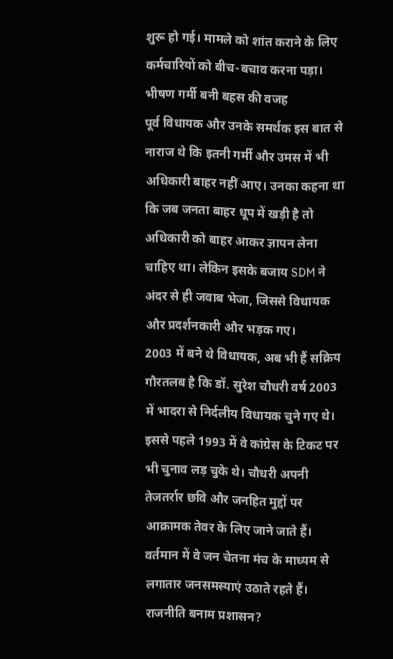शुरू हो गई। मामले को शांत कराने के लिए कर्मचारियों को बीच-बचाव करना पड़ा।
भीषण गर्मी बनी बहस की वजह
पूर्व विधायक और उनके समर्थक इस बात से नाराज थे कि इतनी गर्मी और उमस में भी अधिकारी बाहर नहीं आए। उनका कहना था कि जब जनता बाहर धूप में खड़ी है तो अधिकारी को बाहर आकर ज्ञापन लेना चाहिए था। लेकिन इसके बजाय SDM ने अंदर से ही जवाब भेजा, जिससे विधायक और प्रदर्शनकारी और भड़क गए।
2003 में बने थे विधायक, अब भी हैं सक्रिय
गौरतलब है कि डॉ. सुरेश चौधरी वर्ष 2003 में भादरा से निर्दलीय विधायक चुने गए थे। इससे पहले 1993 में वे कांग्रेस के टिकट पर भी चुनाव लड़ चुके थे। चौधरी अपनी तेजतर्रार छवि और जनहित मुद्दों पर आक्रामक तेवर के लिए जाने जाते हैं। वर्तमान में वे जन चेतना मंच के माध्यम से लगातार जनसमस्याएं उठाते रहते हैं।
राजनीति बनाम प्रशासन?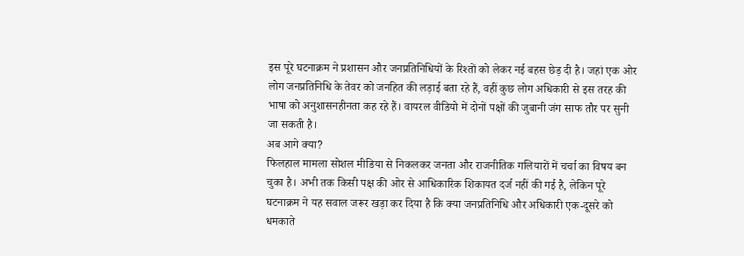इस पूरे घटनाक्रम ने प्रशासन और जनप्रतिनिधियों के रिश्तों को लेकर नई बहस छेड़ दी है। जहां एक ओर लोग जनप्रतिनिधि के तेवर को जनहित की लड़ाई बता रहे हैं, वहीं कुछ लोग अधिकारी से इस तरह की भाषा को अनुशासनहीनता कह रहे हैं। वायरल वीडियो में दोनों पक्षों की जुबानी जंग साफ तौर पर सुनी जा सकती है।
अब आगे क्या?
फिलहाल मामला सोशल मीडिया से निकलकर जनता और राजनीतिक गलियारों में चर्चा का विषय बन चुका है। अभी तक किसी पक्ष की ओर से आधिकारिक शिकायत दर्ज नहीं की गई है, लेकिन पूरे घटनाक्रम ने यह सवाल जरूर खड़ा कर दिया है कि क्या जनप्रतिनिधि और अधिकारी एक-दूसरे को धमकाते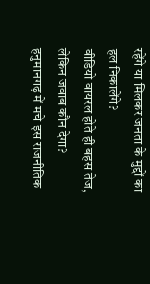रहेंगे या मिलकर जनता के मुद्दों का हल निकालेंगे?
वीडियो वायरल होते ही बहस तेज, लेकिन जवाब कौन देगा?
हनुमानगढ़ में मचे इस राजनीतिक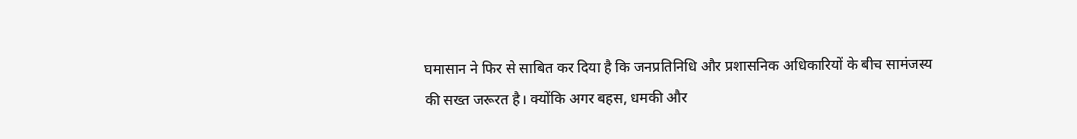घमासान ने फिर से साबित कर दिया है कि जनप्रतिनिधि और प्रशासनिक अधिकारियों के बीच सामंजस्य की सख्त जरूरत है। क्योंकि अगर बहस, धमकी और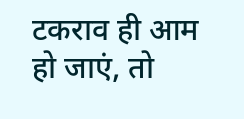टकराव ही आम हो जाएं, तो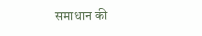समाधान की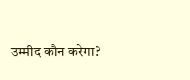उम्मीद कौन करेगा?